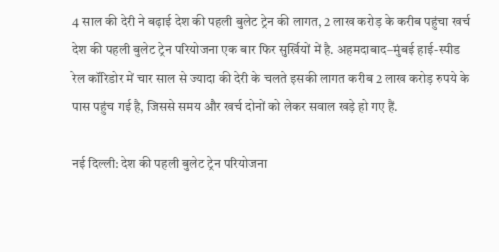4 साल की देरी ने बढ़ाई देश की पहली बुलेट ट्रेन की लागत, 2 लाख करोड़ के करीब पहुंचा खर्च
देश की पहली बुलेट ट्रेन परियोजना एक बार फिर सुर्खियों में है. अहमदाबाद–मुंबई हाई-स्पीड रेल कॉरिडोर में चार साल से ज्यादा की देरी के चलते इसकी लागत करीब 2 लाख करोड़ रुपये के पास पहुंच गई है, जिससे समय और खर्च दोनों को लेकर सवाल खड़े हो गए हैं.

नई दिल्ली: देश की पहली बुलेट ट्रेन परियोजना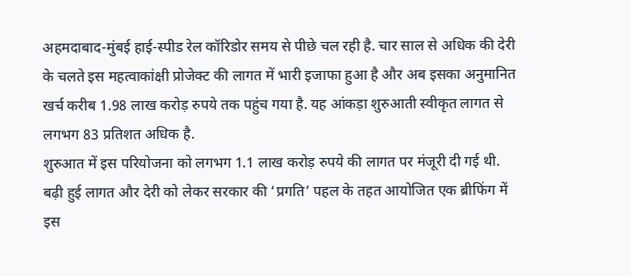अहमदाबाद-मुंबई हाई-स्पीड रेल कॉरिडोर समय से पीछे चल रही है. चार साल से अधिक की देरी के चलते इस महत्वाकांक्षी प्रोजेक्ट की लागत में भारी इजाफा हुआ है और अब इसका अनुमानित खर्च करीब 1.98 लाख करोड़ रुपये तक पहुंच गया है. यह आंकड़ा शुरुआती स्वीकृत लागत से लगभग 83 प्रतिशत अधिक है.
शुरुआत में इस परियोजना को लगभग 1.1 लाख करोड़ रुपये की लागत पर मंजूरी दी गई थी. बढ़ी हुई लागत और देरी को लेकर सरकार की ‘प्रगति’ पहल के तहत आयोजित एक ब्रीफिंग में इस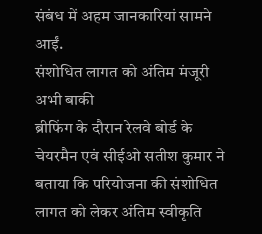संबंध में अहम जानकारियां सामने आईं.
संशोधित लागत को अंतिम मंजूरी अभी बाकी
ब्रीफिंग के दौरान रेलवे बोर्ड के चेयरमैन एवं सीईओ सतीश कुमार ने बताया कि परियोजना की संशोधित लागत को लेकर अंतिम स्वीकृति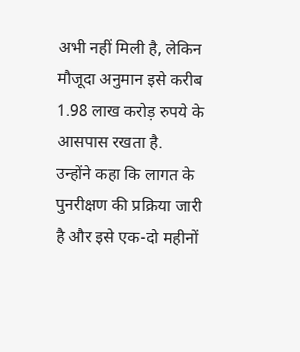अभी नहीं मिली है, लेकिन मौजूदा अनुमान इसे करीब 1.98 लाख करोड़ रुपये के आसपास रखता है.
उन्होंने कहा कि लागत के पुनरीक्षण की प्रक्रिया जारी है और इसे एक-दो महीनों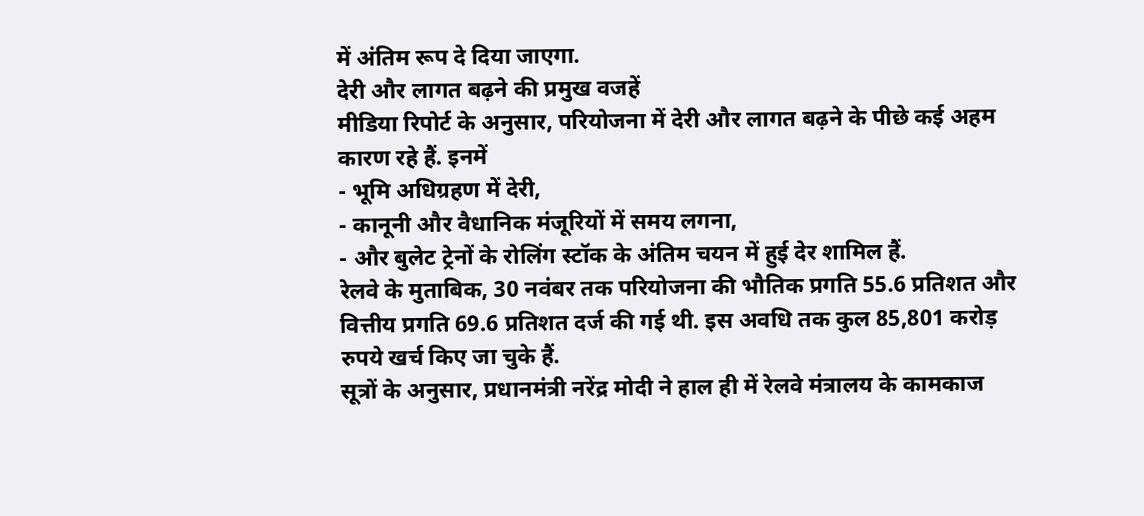में अंतिम रूप दे दिया जाएगा.
देरी और लागत बढ़ने की प्रमुख वजहें
मीडिया रिपोर्ट के अनुसार, परियोजना में देरी और लागत बढ़ने के पीछे कई अहम कारण रहे हैं. इनमें
- भूमि अधिग्रहण में देरी,
- कानूनी और वैधानिक मंजूरियों में समय लगना,
- और बुलेट ट्रेनों के रोलिंग स्टॉक के अंतिम चयन में हुई देर शामिल हैं.
रेलवे के मुताबिक, 30 नवंबर तक परियोजना की भौतिक प्रगति 55.6 प्रतिशत और वित्तीय प्रगति 69.6 प्रतिशत दर्ज की गई थी. इस अवधि तक कुल 85,801 करोड़ रुपये खर्च किए जा चुके हैं.
सूत्रों के अनुसार, प्रधानमंत्री नरेंद्र मोदी ने हाल ही में रेलवे मंत्रालय के कामकाज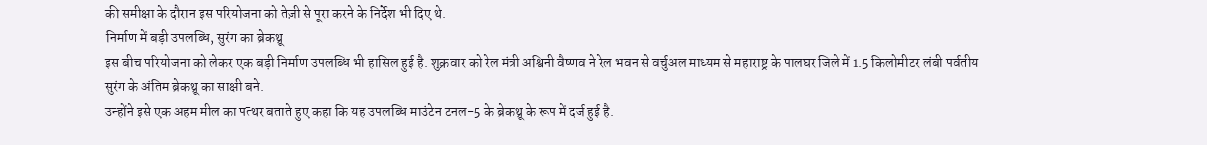की समीक्षा के दौरान इस परियोजना को तेज़ी से पूरा करने के निर्देश भी दिए थे.
निर्माण में बड़ी उपलब्धि, सुरंग का ब्रेकथ्रू
इस बीच परियोजना को लेकर एक बड़ी निर्माण उपलब्धि भी हासिल हुई है. शुक्रवार को रेल मंत्री अश्विनी वैष्णव ने रेल भवन से वर्चुअल माध्यम से महाराष्ट्र के पालघर जिले में 1.5 किलोमीटर लंबी पर्वतीय सुरंग के अंतिम ब्रेकथ्रू का साक्षी बने.
उन्होंने इसे एक अहम मील का पत्थर बताते हुए कहा कि यह उपलब्धि माउंटेन टनल-5 के ब्रेकथ्रू के रूप में दर्ज हुई है.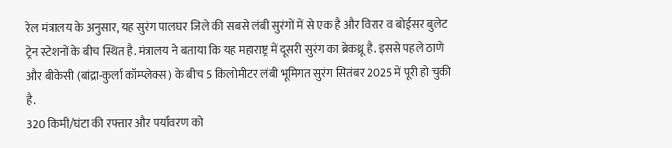रेल मंत्रालय के अनुसार, यह सुरंग पालघर जिले की सबसे लंबी सुरंगों में से एक है और विरार व बोईसर बुलेट ट्रेन स्टेशनों के बीच स्थित है. मंत्रालय ने बताया कि यह महाराष्ट्र में दूसरी सुरंग का ब्रेकथ्रू है. इससे पहले ठाणे और बीकेसी (बांद्रा-कुर्ला कॉम्प्लेक्स) के बीच 5 किलोमीटर लंबी भूमिगत सुरंग सितंबर 2025 में पूरी हो चुकी है.
320 किमी/घंटा की रफ्तार और पर्यावरण को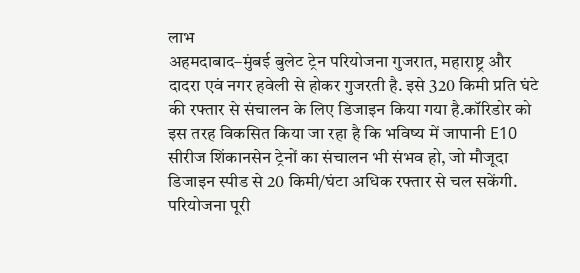लाभ
अहमदाबाद–मुंबई बुलेट ट्रेन परियोजना गुजरात, महाराष्ट्र और दादरा एवं नगर हवेली से होकर गुजरती है. इसे 320 किमी प्रति घंटे की रफ्तार से संचालन के लिए डिजाइन किया गया है.कॉरिडोर को इस तरह विकसित किया जा रहा है कि भविष्य में जापानी E10 सीरीज शिंकानसेन ट्रेनों का संचालन भी संभव हो, जो मौजूदा डिजाइन स्पीड से 20 किमी/घंटा अधिक रफ्तार से चल सकेंगी.
परियोजना पूरी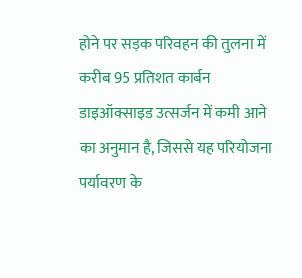होने पर सड़क परिवहन की तुलना में करीब 95 प्रतिशत कार्बन डाइऑक्साइड उत्सर्जन में कमी आने का अनुमान है, जिससे यह परियोजना पर्यावरण के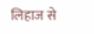लिहाज से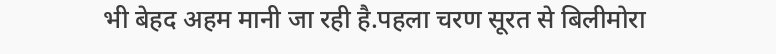भी बेहद अहम मानी जा रही है.पहला चरण सूरत से बिलीमोरा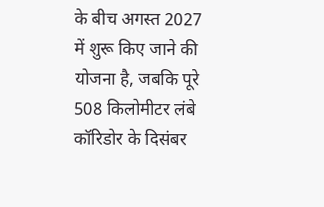के बीच अगस्त 2027 में शुरू किए जाने की योजना है, जबकि पूरे 508 किलोमीटर लंबे कॉरिडोर के दिसंबर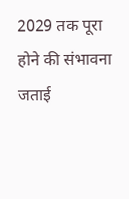2029 तक पूरा होने की संभावना जताई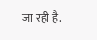जा रही है.